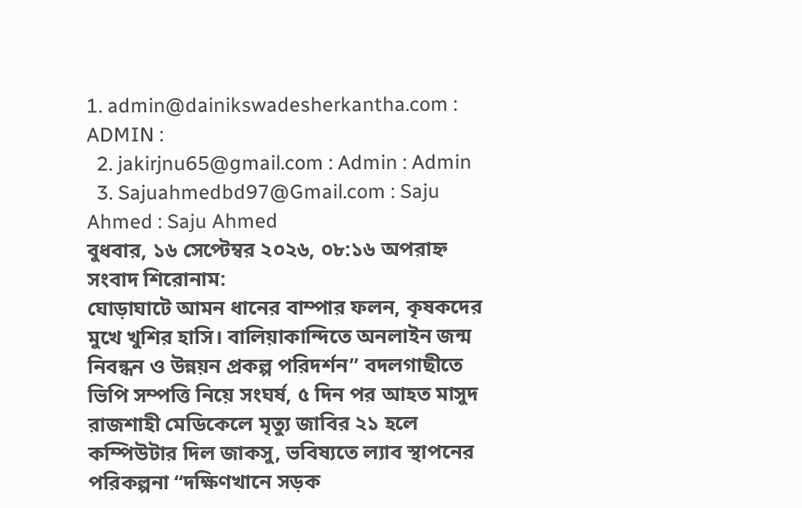1. admin@dainikswadesherkantha.com : ADMIN :
  2. jakirjnu65@gmail.com : Admin : Admin
  3. Sajuahmedbd97@Gmail.com : Saju Ahmed : Saju Ahmed
বুধবার, ১৬ সেপ্টেম্বর ২০২৬, ০৮:১৬ অপরাহ্ন
সংবাদ শিরোনাম:
ঘোড়াঘাটে আমন ধানের বাম্পার ফলন, কৃষকদের মুখে খুশির হাসি। বালিয়াকান্দিতে অনলাইন জন্ম নিবন্ধন ও উন্নয়ন প্রকল্প পরিদর্শন” বদলগাছীতে ভিপি সম্পত্তি নিয়ে সংঘর্ষ, ৫ দিন পর আহত মাসুদ রাজশাহী মেডিকেলে মৃত্যু জাবির ২১ হলে কম্পিউটার দিল জাকসু, ভবিষ্যতে ল্যাব স্থাপনের পরিকল্পনা “দক্ষিণখানে সড়ক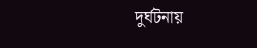দুর্ঘটনায়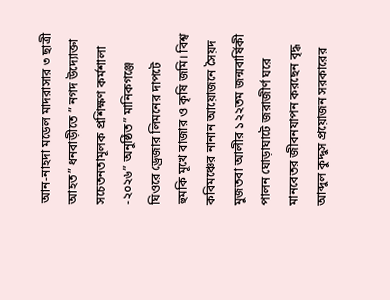আন-নাহদা মডেল মাদরাসার ৩ ছাত্রী আহত” ধনবাড়ীতে ” নগদ উদ্যোক্তা সচেতনতামূলক প্রশিক্ষণ কর্মশালা -২০২৬” অনুষ্ঠিত” মানিকগঞ্জে ঘিওরে ড্রেজার লিমনের দাপটে হুমকি মূখে বাজার ও কৃষি জমি। বিশ্ব কবিমঞ্চের নানান আয়োজনে সৈয়দ মুজতবা আলীর ১২২তম জন্মবার্ষিকী পালন ঘোড়াঘাটে জরাজীর্ণ ঘরে মানবেতর জীবনযাপন করছেন বৃদ্ধ আব্দুল কুদ্দুস প্রয়োজন সরকারের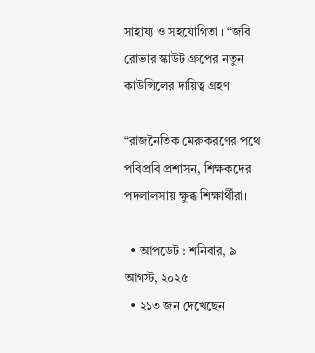সাহায্য ও সহযোগিতা । “জবি রোভার স্কাউট গ্রুপের নতুন কাউন্সিলের দায়িত্ব গ্রহণ

“রাজনৈতিক মেরুকরণের পথে পবিপ্রবি প্রশাসন, শিক্ষকদের পদলালসায় ক্ষুব্ধ শিক্ষার্থীরা।

  • আপডেট : শনিবার, ৯ আগস্ট, ২০২৫
  • ২১৩ জন দেখেছেন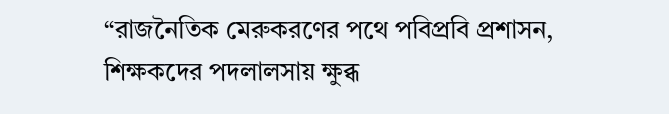“রাজনৈতিক মেরুকরণের পথে পবিপ্রবি প্রশাসন, শিক্ষকদের পদলালসায় ক্ষুব্ধ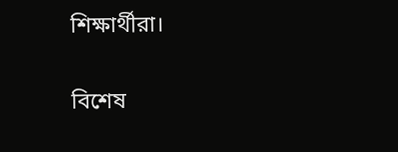শিক্ষার্থীরা।

বিশেষ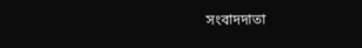সংবাদদাতা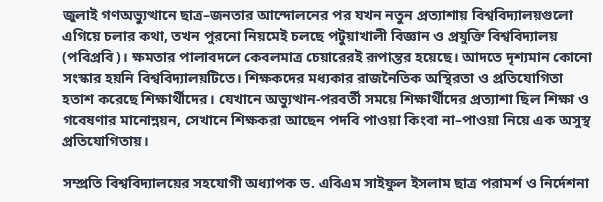জুলাই গণঅভ্যুত্থানে ছাত্র–জনতার আন্দোলনের পর যখন নতুন প্রত্যাশায় বিশ্ববিদ্যালয়গুলো এগিয়ে চলার কথা, তখন পুরনো নিয়মেই চলছে পটুয়াখালী বিজ্ঞান ও প্রযুক্তি বিশ্ববিদ্যালয় (পবিপ্রবি)। ক্ষমতার পালাবদলে কেবলমাত্র চেয়ারেরই রূপান্তর হয়েছে। আদতে দৃশ্যমান কোনো সংস্কার হয়নি বিশ্ববিদ্যালয়টিতে। শিক্ষকদের মধ্যকার রাজনৈতিক অস্থিরতা ও প্রতিযোগিতা হতাশ করেছে শিক্ষার্থীদের। যেখানে অভ্যুত্থান-পরবর্তী সময়ে শিক্ষার্থীদের প্রত্যাশা ছিল শিক্ষা ও গবেষণার মানোন্নয়ন, সেখানে শিক্ষকরা আছেন পদবি পাওয়া কিংবা না–পাওয়া নিয়ে এক অসুস্থ প্রতিযোগিতায়।

সম্প্রতি বিশ্ববিদ্যালয়ের সহযোগী অধ্যাপক ড. এবিএম সাইফুল ইসলাম ছাত্র পরামর্শ ও নির্দেশনা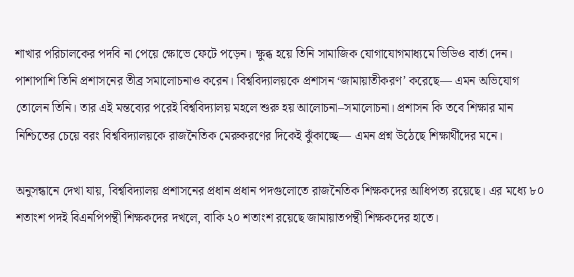শাখার পরিচালকের পদবি না পেয়ে ক্ষোভে ফেটে পড়েন। ক্ষুব্ধ হয়ে তিনি সামাজিক যোগাযোগমাধ্যমে ভিডিও বার্তা দেন। পাশাপাশি তিনি প্রশাসনের তীব্র সমালোচনাও করেন। বিশ্ববিদ্যালয়কে প্রশাসন ‘জামায়াতীকরণ’ করেছে— এমন অভিযোগ তোলেন তিনি। তার এই মন্তব্যের পরেই বিশ্ববিদ্যালয় মহলে শুরু হয় আলোচনা–সমালোচনা। প্রশাসন কি তবে শিক্ষার মান নিশ্চিতের চেয়ে বরং বিশ্ববিদ্যালয়কে রাজনৈতিক মেরুকরণের দিকেই ঝুঁকাচ্ছে— এমন প্রশ্ন উঠেছে শিক্ষার্থীদের মনে।

অনুসন্ধানে দেখা যায়, বিশ্ববিদ্যালয় প্রশাসনের প্রধান প্রধান পদগুলোতে রাজনৈতিক শিক্ষকদের আধিপত্য রয়েছে। এর মধ্যে ৮০ শতাংশ পদই বিএনপিপন্থী শিক্ষকদের দখলে, বাকি ২০ শতাংশ রয়েছে জামায়াতপন্থী শিক্ষকদের হাতে।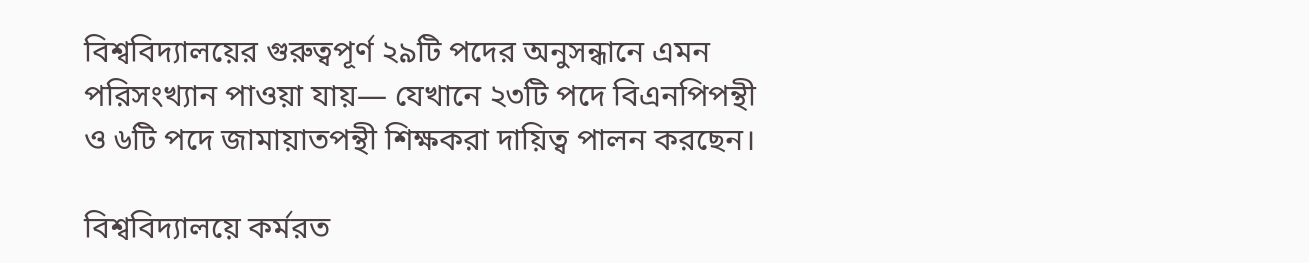বিশ্ববিদ্যালয়ের গুরুত্বপূর্ণ ২৯টি পদের অনুসন্ধানে এমন পরিসংখ্যান পাওয়া যায়— যেখানে ২৩টি পদে বিএনপিপন্থী ও ৬টি পদে জামায়াতপন্থী শিক্ষকরা দায়িত্ব পালন করছেন।

বিশ্ববিদ্যালয়ে কর্মরত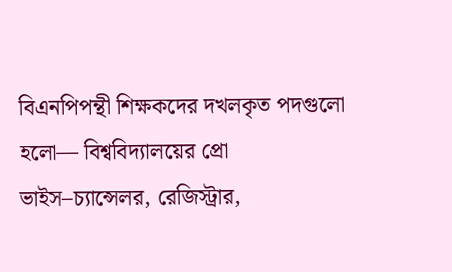বিএনপিপন্থী শিক্ষকদের দখলকৃত পদগুলো হলো— বিশ্ববিদ্যালয়ের প্রো ভাইস–চ্যান্সেলর, রেজিস্ট্রার,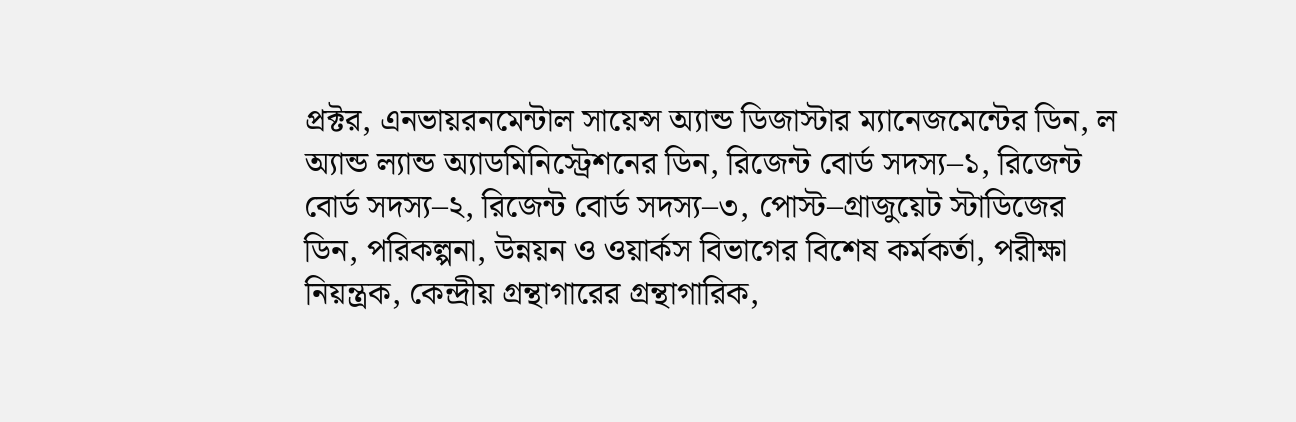প্রক্টর, এনভায়রনমেন্টাল সায়েন্স অ্যান্ড ডিজাস্টার ম্যানেজমেন্টের ডিন, ল অ্যান্ড ল্যান্ড অ্যাডমিনিস্ট্রেশনের ডিন, রিজেন্ট বোর্ড সদস্য–১, রিজেন্ট বোর্ড সদস্য–২, রিজেন্ট বোর্ড সদস্য–৩, পোস্ট–গ্রাজুয়েট স্টাডিজের ডিন, পরিকল্পনা, উন্নয়ন ও ওয়ার্কস বিভাগের বিশেষ কর্মকর্তা, পরীক্ষা নিয়ন্ত্রক, কেন্দ্রীয় গ্রন্থাগারের গ্রন্থাগারিক,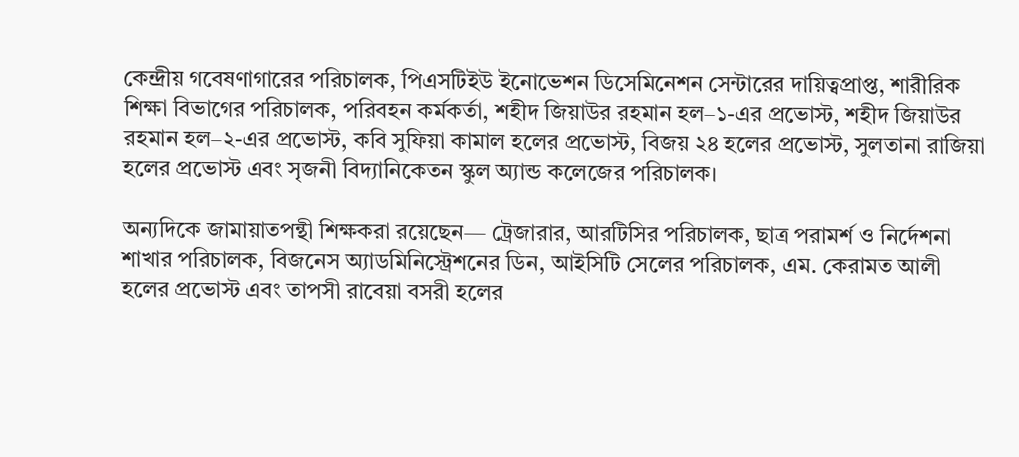কেন্দ্রীয় গবেষণাগারের পরিচালক, পিএসটিইউ ইনোভেশন ডিসেমিনেশন সেন্টারের দায়িত্বপ্রাপ্ত, শারীরিক শিক্ষা বিভাগের পরিচালক, পরিবহন কর্মকর্তা, শহীদ জিয়াউর রহমান হল–১-এর প্রভোস্ট, শহীদ জিয়াউর রহমান হল–২-এর প্রভোস্ট, কবি সুফিয়া কামাল হলের প্রভোস্ট, বিজয় ২৪ হলের প্রভোস্ট, সুলতানা রাজিয়া হলের প্রভোস্ট এবং সৃজনী বিদ্যানিকেতন স্কুল অ্যান্ড কলেজের পরিচালক।

অন্যদিকে জামায়াতপন্থী শিক্ষকরা রয়েছেন— ট্রেজারার, আরটিসির পরিচালক, ছাত্র পরামর্শ ও নির্দেশনা শাখার পরিচালক, বিজনেস অ্যাডমিনিস্ট্রেশনের ডিন, আইসিটি সেলের পরিচালক, এম. কেরামত আলী হলের প্রভোস্ট এবং তাপসী রাবেয়া বসরী হলের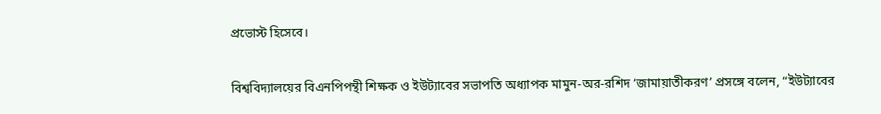প্রভোস্ট হিসেবে।

বিশ্ববিদ্যালয়ের বিএনপিপন্থী শিক্ষক ও ইউট্যাবের সভাপতি অধ্যাপক মামুন-অর-রশিদ ‘জামায়াতীকরণ’ প্রসঙ্গে বলেন, “ইউট্যাবের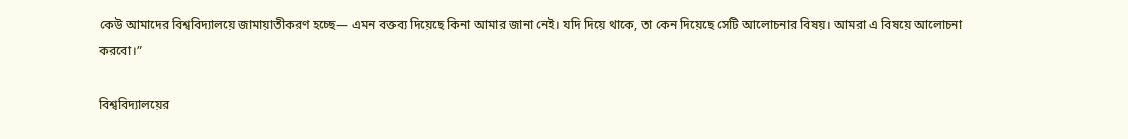কেউ আমাদের বিশ্ববিদ্যালয়ে জামায়াতীকরণ হচ্ছে— এমন বক্তব্য দিয়েছে কিনা আমার জানা নেই। যদি দিয়ে থাকে, তা কেন দিয়েছে সেটি আলোচনার বিষয়। আমরা এ বিষয়ে আলোচনা করবো।”

বিশ্ববিদ্যালয়ের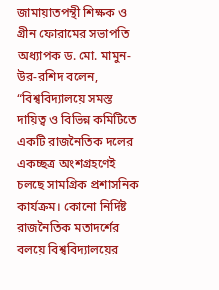জামায়াতপন্থী শিক্ষক ও গ্রীন ফোরামের সভাপতি অধ্যাপক ড. মো. মামুন-উর-রশিদ বলেন, “বিশ্ববিদ্যালয়ে সমস্ত দায়িত্ব ও বিভিন্ন কমিটিতে একটি রাজনৈতিক দলের একচ্ছত্র অংশগ্রহণেই চলছে সামগ্রিক প্রশাসনিক কার্যক্রম। কোনো নির্দিষ্ট রাজনৈতিক মতাদর্শের বলয়ে বিশ্ববিদ্যালয়ের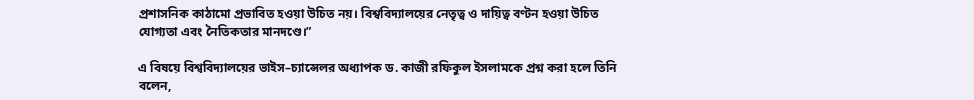প্রশাসনিক কাঠামো প্রভাবিত হওয়া উচিত নয়। বিশ্ববিদ্যালয়ের নেতৃত্ব ও দায়িত্ব বণ্টন হওয়া উচিত যোগ্যতা এবং নৈতিকতার মানদণ্ডে।”

এ বিষয়ে বিশ্ববিদ্যালয়ের ভাইস–চ্যান্সেলর অধ্যাপক ড. কাজী রফিকুল ইসলামকে প্রশ্ন করা হলে তিনি বলেন,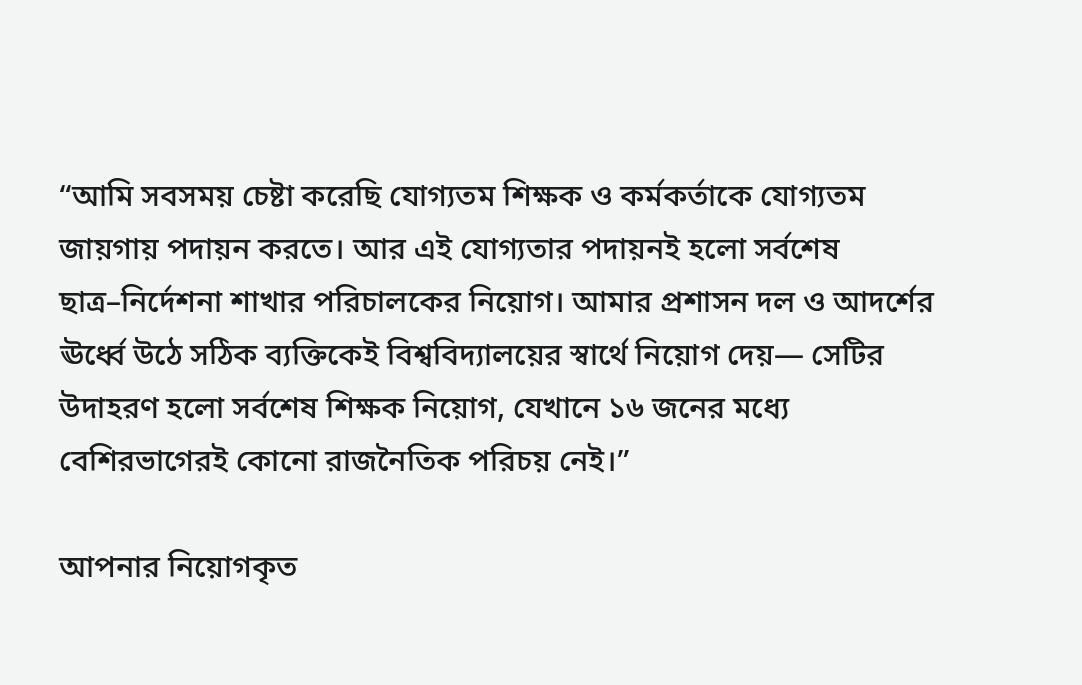“আমি সবসময় চেষ্টা করেছি যোগ্যতম শিক্ষক ও কর্মকর্তাকে যোগ্যতম জায়গায় পদায়ন করতে। আর এই যোগ্যতার পদায়নই হলো সর্বশেষ ছাত্র–নির্দেশনা শাখার পরিচালকের নিয়োগ। আমার প্রশাসন দল ও আদর্শের ঊর্ধ্বে উঠে সঠিক ব্যক্তিকেই বিশ্ববিদ্যালয়ের স্বার্থে নিয়োগ দেয়— সেটির উদাহরণ হলো সর্বশেষ শিক্ষক নিয়োগ, যেখানে ১৬ জনের মধ্যে বেশিরভাগেরই কোনো রাজনৈতিক পরিচয় নেই।”

আপনার নিয়োগকৃত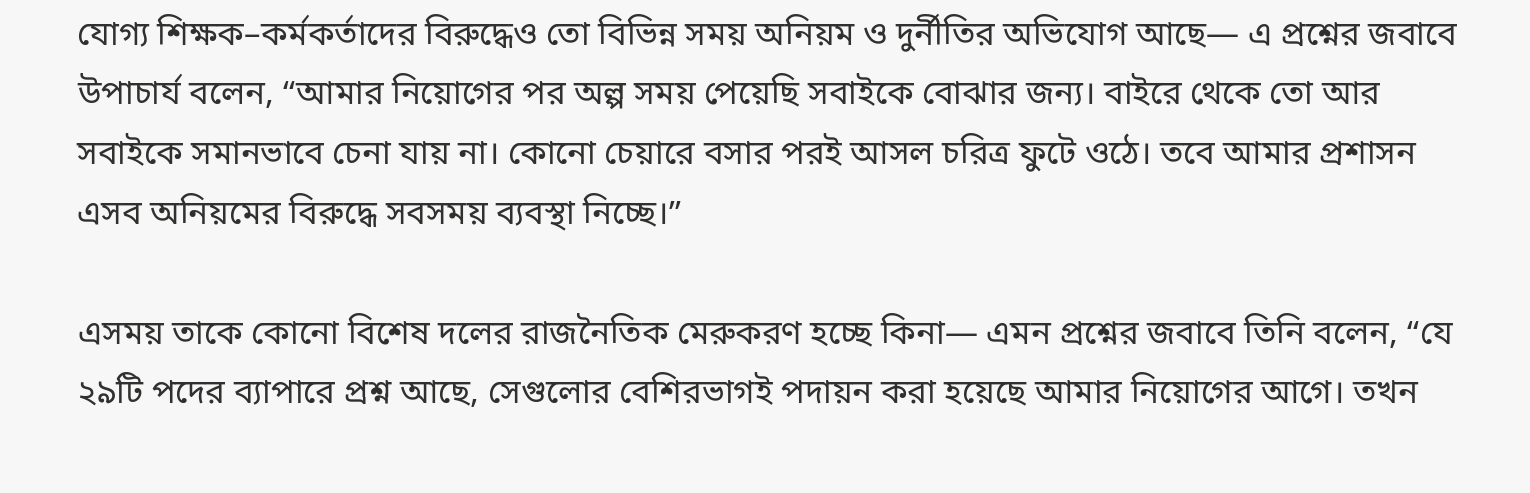যোগ্য শিক্ষক–কর্মকর্তাদের বিরুদ্ধেও তো বিভিন্ন সময় অনিয়ম ও দুর্নীতির অভিযোগ আছে— এ প্রশ্নের জবাবে উপাচার্য বলেন, “আমার নিয়োগের পর অল্প সময় পেয়েছি সবাইকে বোঝার জন্য। বাইরে থেকে তো আর সবাইকে সমানভাবে চেনা যায় না। কোনো চেয়ারে বসার পরই আসল চরিত্র ফুটে ওঠে। তবে আমার প্রশাসন এসব অনিয়মের বিরুদ্ধে সবসময় ব্যবস্থা নিচ্ছে।”

এসময় তাকে কোনো বিশেষ দলের রাজনৈতিক মেরুকরণ হচ্ছে কিনা— এমন প্রশ্নের জবাবে তিনি বলেন, “যে ২৯টি পদের ব্যাপারে প্রশ্ন আছে, সেগুলোর বেশিরভাগই পদায়ন করা হয়েছে আমার নিয়োগের আগে। তখন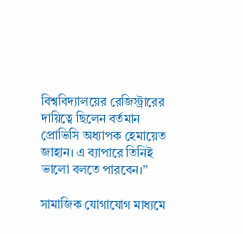বিশ্ববিদ্যালয়ের রেজিস্ট্রারের দায়িত্বে ছিলেন বর্তমান প্রোভিসি অধ্যাপক হেমায়েত জাহান। এ ব্যাপারে তিনিই ভালো বলতে পারবেন।”

সামাজিক যোগাযোগ মাধ্যমে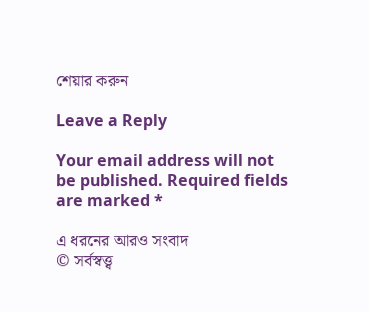শেয়ার করুন

Leave a Reply

Your email address will not be published. Required fields are marked *

এ ধরনের আরও সংবাদ
© সর্বস্বত্ত্ব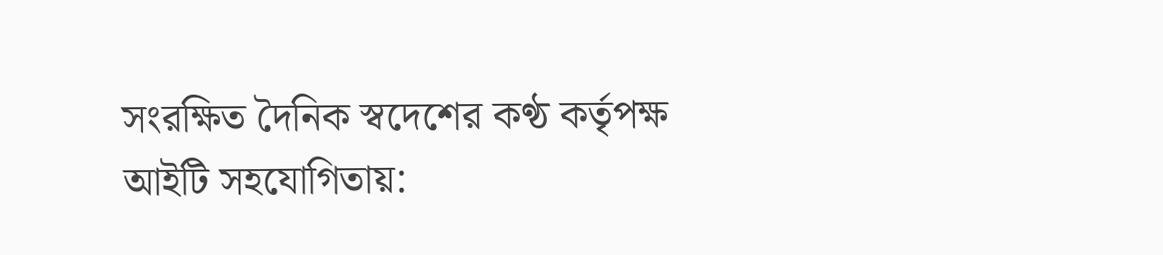সংরক্ষিত দৈনিক স্বদেশের কণ্ঠ কর্তৃপক্ষ
আইটি সহযোগিতায়: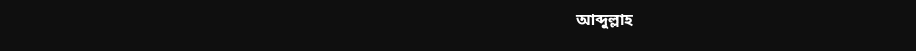আব্দুল্লাহ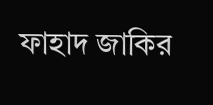ফাহাদ জাকির